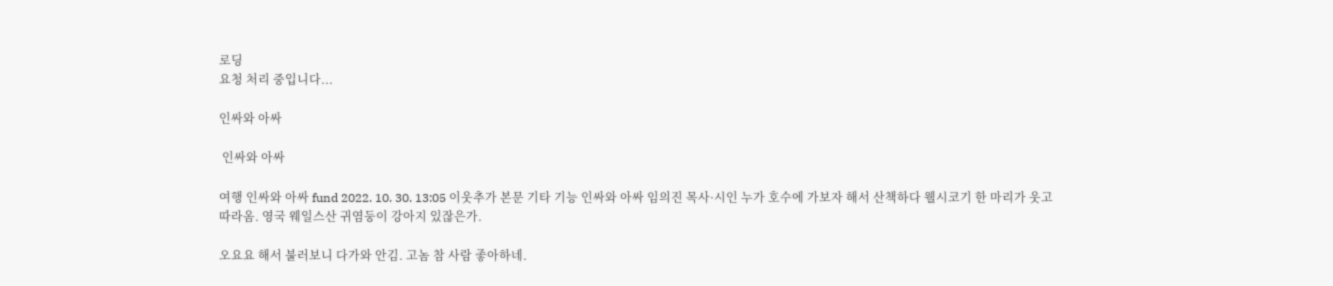로딩
요청 처리 중입니다...

인싸와 아싸

 인싸와 아싸

여행 인싸와 아싸 fund 2022. 10. 30. 13:05 이웃추가 본문 기타 기능 인싸와 아싸 임의진 목사·시인 누가 호수에 가보자 해서 산책하다 웰시코기 한 마리가 웃고 따라옴. 영국 웨일스산 귀염둥이 강아지 있잖은가.

오요요 해서 불러보니 다가와 안김. 고놈 참 사람 좋아하네.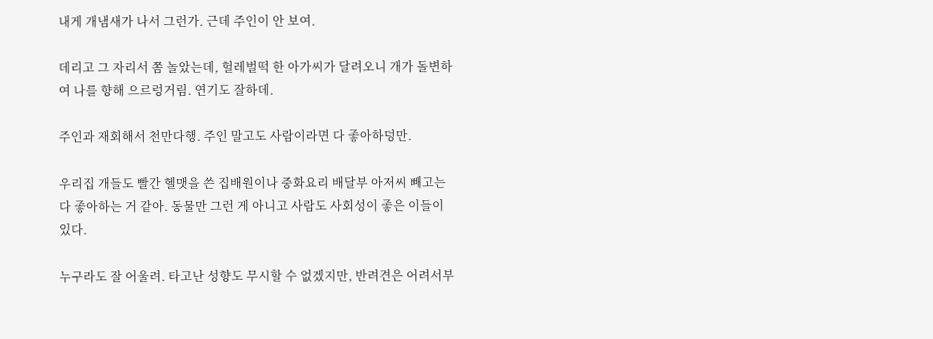내게 개냄새가 나서 그런가. 근데 주인이 안 보여.

데리고 그 자리서 쫌 놀았는데, 헐레벌떡 한 아가씨가 달려오니 개가 돌변하여 나를 향해 으르렁거림. 연기도 잘하데.

주인과 재회해서 천만다행. 주인 말고도 사람이라면 다 좋아하덩만.

우리집 개들도 빨간 헬맷을 쓴 집배원이나 중화요리 배달부 아저씨 빼고는 다 좋아하는 거 같아. 동물만 그런 게 아니고 사람도 사회성이 좋은 이들이 있다.

누구라도 잘 어울려. 타고난 성향도 무시할 수 없겠지만, 반려견은 어려서부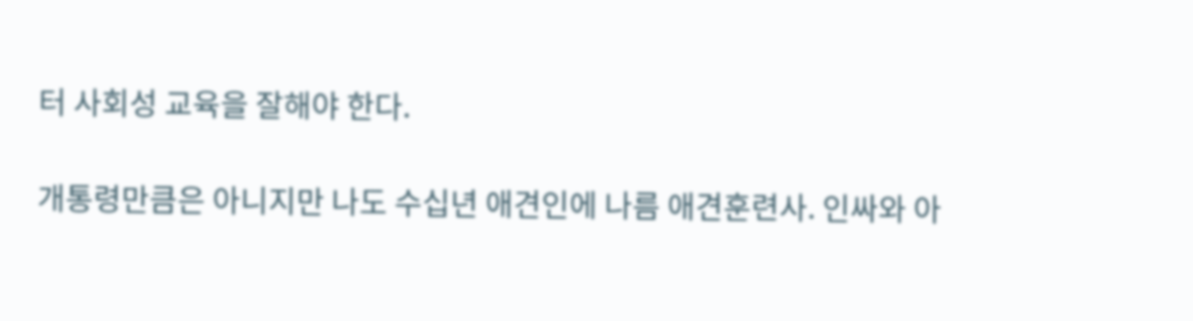터 사회성 교육을 잘해야 한다.

개통령만큼은 아니지만 나도 수십년 애견인에 나름 애견훈련사. 인싸와 아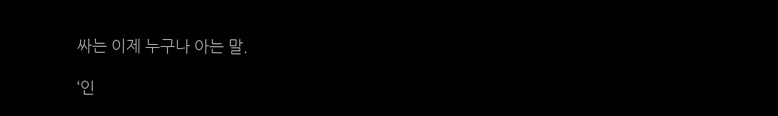싸는 이제 누구나 아는 말.

‘인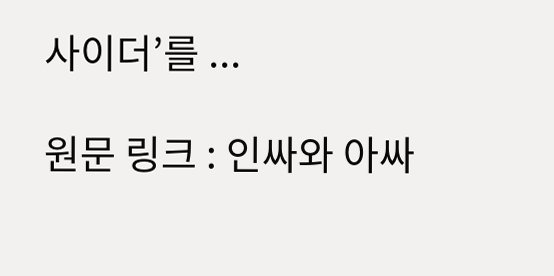사이더’를 ...

원문 링크 : 인싸와 아싸